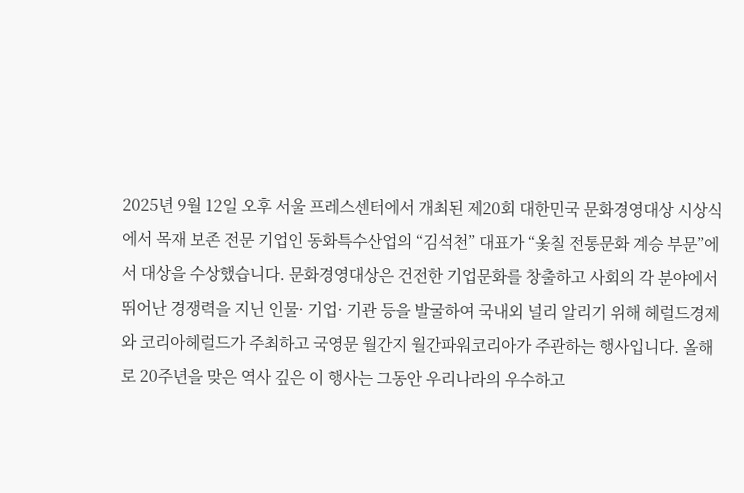2025년 9월 12일 오후 서울 프레스센터에서 개최된 제20회 대한민국 문화경영대상 시상식에서 목재 보존 전문 기업인 동화특수산업의 “김석천” 대표가 “옻칠 전통문화 계승 부문”에서 대상을 수상했습니다. 문화경영대상은 건전한 기업문화를 창출하고 사회의 각 분야에서 뛰어난 경쟁력을 지닌 인물· 기업· 기관 등을 발굴하여 국내외 널리 알리기 위해 헤럴드경제와 코리아헤럴드가 주최하고 국영문 월간지 월간파워코리아가 주관하는 행사입니다. 올해로 20주년을 맞은 역사 깊은 이 행사는 그동안 우리나라의 우수하고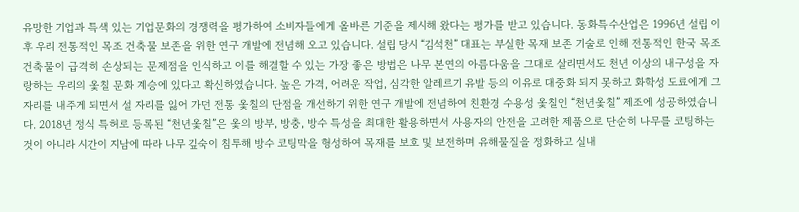유망한 기업과 특색 있는 기업문화의 경쟁력을 평가하여 소비자들에게 올바른 기준을 제시해 왔다는 평가를 받고 있습니다. 동화특수산업은 1996년 설립 이후 우리 전통적인 목조 건축물 보존을 위한 연구 개발에 전념해 오고 있습니다. 설립 당시 “김석천” 대표는 부실한 목재 보존 기술로 인해 전통적인 한국 목조 건축물이 급격히 손상되는 문제점을 인식하고 이를 해결할 수 있는 가장 좋은 방법은 나무 본연의 아름다움을 그대로 살리면서도 천년 이상의 내구성을 자랑하는 우리의 옻칠 문화 계승에 있다고 확신하였습니다. 높은 가격, 어려운 작업, 심각한 알레르기 유발 등의 이유로 대중화 되지 못하고 화학성 도료에게 그 자리를 내주게 되면서 설 자리를 잃어 가던 전통 옻칠의 단점을 개선하기 위한 연구 개발에 전념하여 친환경 수용성 옻칠인 “천년옻칠” 제조에 성공하였습니다. 2018년 정식 특허로 등록된 “천년옻칠”은 옻의 방부, 방충, 방수 특성을 최대한 활용하면서 사용자의 안전을 고려한 제품으로 단순히 나무를 코팅하는 것이 아니라 시간이 지남에 따라 나무 깊숙이 침투해 방수 코팅막을 형성하여 목재를 보호 및 보전하며 유해물질을 정화하고 실내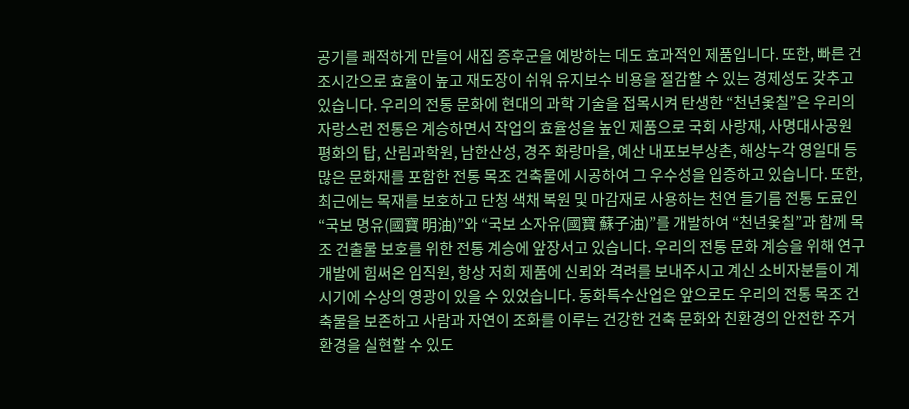공기를 쾌적하게 만들어 새집 증후군을 예방하는 데도 효과적인 제품입니다. 또한, 빠른 건조시간으로 효율이 높고 재도장이 쉬워 유지보수 비용을 절감할 수 있는 경제성도 갖추고 있습니다. 우리의 전통 문화에 현대의 과학 기술을 접목시켜 탄생한 “천년옻칠”은 우리의 자랑스런 전통은 계승하면서 작업의 효율성을 높인 제품으로 국회 사랑재, 사명대사공원 평화의 탑, 산림과학원, 남한산성, 경주 화랑마을, 예산 내포보부상촌, 해상누각 영일대 등 많은 문화재를 포함한 전통 목조 건축물에 시공하여 그 우수성을 입증하고 있습니다. 또한, 최근에는 목재를 보호하고 단청 색채 복원 및 마감재로 사용하는 천연 들기름 전통 도료인 “국보 명유(國寶 明油)”와 “국보 소자유(國寶 蘇子油)”를 개발하여 “천년옻칠”과 함께 목조 건출물 보호를 위한 전통 계승에 앞장서고 있습니다. 우리의 전통 문화 계승을 위해 연구 개발에 힘써온 임직원, 항상 저희 제품에 신뢰와 격려를 보내주시고 계신 소비자분들이 계시기에 수상의 영광이 있을 수 있었습니다. 동화특수산업은 앞으로도 우리의 전통 목조 건축물을 보존하고 사람과 자연이 조화를 이루는 건강한 건축 문화와 친환경의 안전한 주거 환경을 실현할 수 있도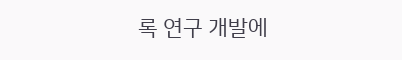록 연구 개발에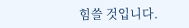힘쓸 것입니다.